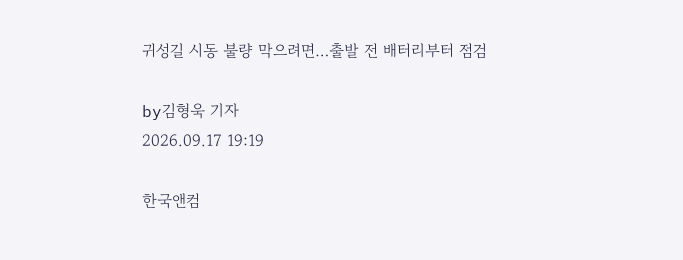귀성길 시동 불량 막으려면…출발 전 배터리부터 점검

by김형욱 기자
2026.09.17 19:19

한국앤컴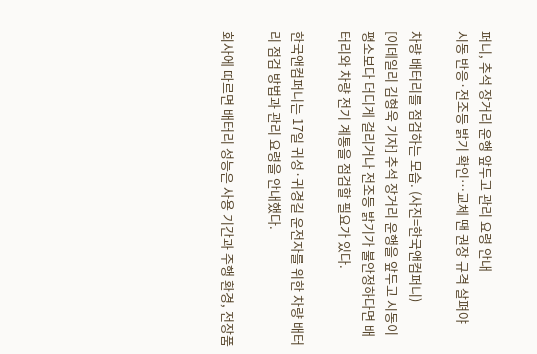퍼니, 추석 장거리 운행 앞두고 관리 요령 안내
시동 반응·전조등 밝기 확인…교체 땐 권장 규격 살펴야

차량 배터리를 점검하는 모습. (사진=한국앤컴퍼니)
[이데일리 김형욱 기자] 추석 장거리 운행을 앞두고 시동이 평소보다 더디게 걸리거나 전조등 밝기가 불안정하다면 배터리와 차량 전기 계통을 점검할 필요가 있다.

한국앤컴퍼니는 17일 귀성·귀경길 운전자를 위한 차량 배터리 점검 방법과 관리 요령을 안내했다.

회사에 따르면 배터리 성능은 사용 기간과 주행 환경, 전장품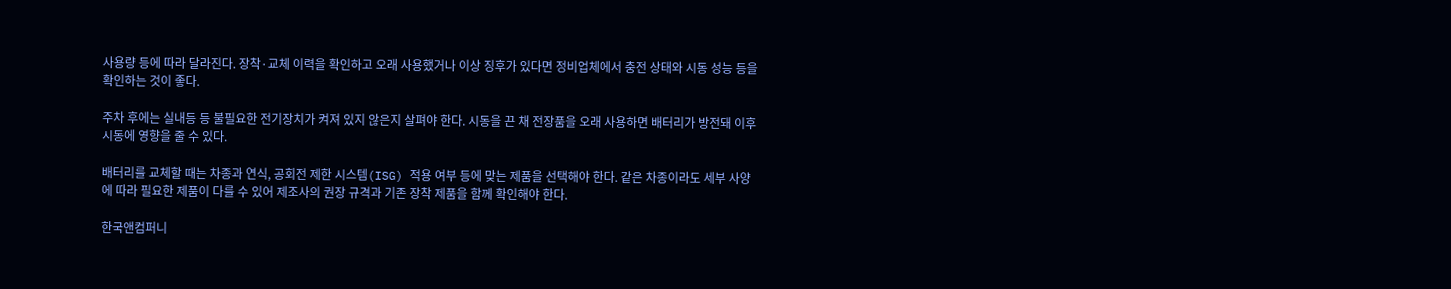사용량 등에 따라 달라진다. 장착·교체 이력을 확인하고 오래 사용했거나 이상 징후가 있다면 정비업체에서 충전 상태와 시동 성능 등을 확인하는 것이 좋다.

주차 후에는 실내등 등 불필요한 전기장치가 켜져 있지 않은지 살펴야 한다. 시동을 끈 채 전장품을 오래 사용하면 배터리가 방전돼 이후 시동에 영향을 줄 수 있다.

배터리를 교체할 때는 차종과 연식, 공회전 제한 시스템(ISG) 적용 여부 등에 맞는 제품을 선택해야 한다. 같은 차종이라도 세부 사양에 따라 필요한 제품이 다를 수 있어 제조사의 권장 규격과 기존 장착 제품을 함께 확인해야 한다.

한국앤컴퍼니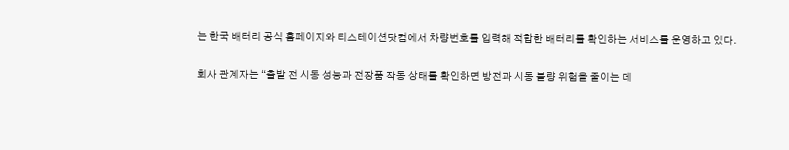는 한국 배터리 공식 홈페이지와 티스테이션닷컴에서 차량번호를 입력해 적합한 배터리를 확인하는 서비스를 운영하고 있다.

회사 관계자는 “출발 전 시동 성능과 전장품 작동 상태를 확인하면 방전과 시동 불량 위험을 줄이는 데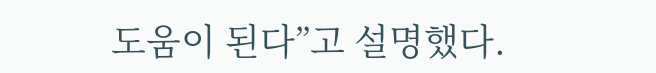도움이 된다”고 설명했다.